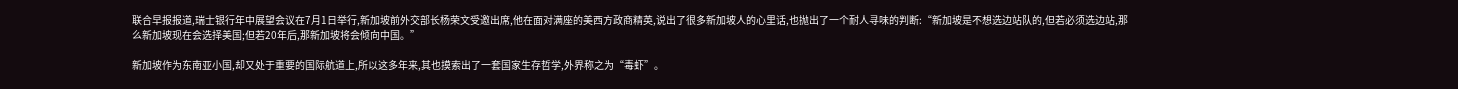联合早报报道,瑞士银行年中展望会议在7月1日举行,新加坡前外交部长杨荣文受邀出席,他在面对满座的美西方政商精英,说出了很多新加坡人的心里话,也抛出了一个耐人寻味的判断:“新加坡是不想选边站队的,但若必须选边站,那么新加坡现在会选择美国;但若20年后,那新加坡将会倾向中国。”

新加坡作为东南亚小国,却又处于重要的国际航道上,所以这多年来,其也摸索出了一套国家生存哲学,外界称之为“毒虾”。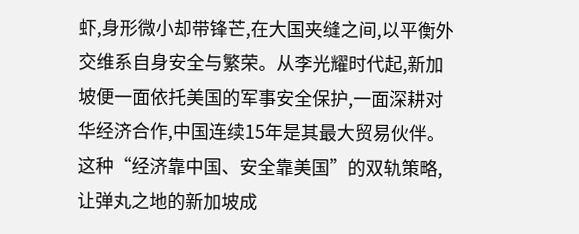虾,身形微小却带锋芒,在大国夹缝之间,以平衡外交维系自身安全与繁荣。从李光耀时代起,新加坡便一面依托美国的军事安全保护,一面深耕对华经济合作,中国连续15年是其最大贸易伙伴。这种“经济靠中国、安全靠美国”的双轨策略,让弹丸之地的新加坡成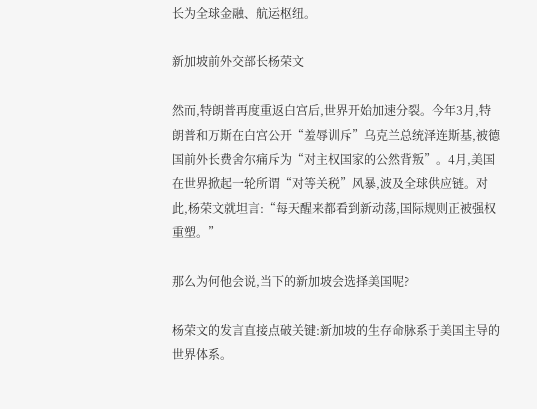长为全球金融、航运枢纽。

新加坡前外交部长杨荣文

然而,特朗普再度重返白宫后,世界开始加速分裂。今年3月,特朗普和万斯在白宫公开“羞辱训斥”乌克兰总统泽连斯基,被德国前外长费舍尔痛斥为“对主权国家的公然背叛”。4月,美国在世界掀起一轮所谓“对等关税”风暴,波及全球供应链。对此,杨荣文就坦言:“每天醒来都看到新动荡,国际规则正被强权重塑。”

那么为何他会说,当下的新加坡会选择美国呢?

杨荣文的发言直接点破关键:新加坡的生存命脉系于美国主导的世界体系。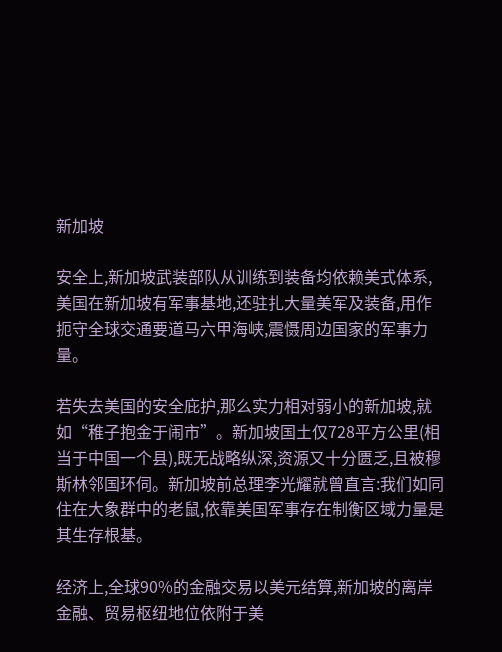新加坡

安全上,新加坡武装部队从训练到装备均依赖美式体系,美国在新加坡有军事基地,还驻扎大量美军及装备,用作扼守全球交通要道马六甲海峡,震慑周边国家的军事力量。

若失去美国的安全庇护,那么实力相对弱小的新加坡,就如“稚子抱金于闹市”。新加坡国土仅728平方公里(相当于中国一个县),既无战略纵深,资源又十分匮乏,且被穆斯林邻国环伺。新加坡前总理李光耀就曾直言:我们如同住在大象群中的老鼠,依靠美国军事存在制衡区域力量是其生存根基。

经济上,全球90%的金融交易以美元结算,新加坡的离岸金融、贸易枢纽地位依附于美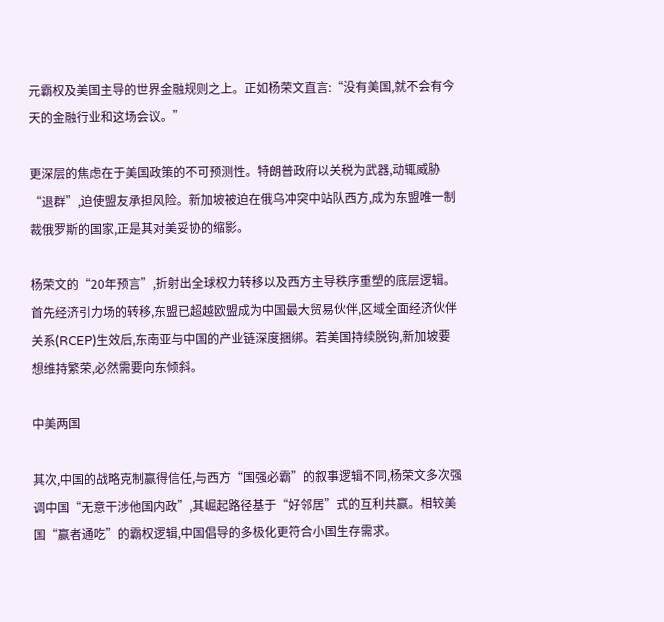元霸权及美国主导的世界金融规则之上。正如杨荣文直言:“没有美国,就不会有今天的金融行业和这场会议。”

更深层的焦虑在于美国政策的不可预测性。特朗普政府以关税为武器,动辄威胁“退群”,迫使盟友承担风险。新加坡被迫在俄乌冲突中站队西方,成为东盟唯一制裁俄罗斯的国家,正是其对美妥协的缩影。

杨荣文的“20年预言”,折射出全球权力转移以及西方主导秩序重塑的底层逻辑。首先经济引力场的转移,东盟已超越欧盟成为中国最大贸易伙伴,区域全面经济伙伴关系(RCEP)生效后,东南亚与中国的产业链深度捆绑。若美国持续脱钩,新加坡要想维持繁荣,必然需要向东倾斜。

中美两国

其次,中国的战略克制赢得信任,与西方“国强必霸”的叙事逻辑不同,杨荣文多次强调中国“无意干涉他国内政”,其崛起路径基于“好邻居”式的互利共赢。相较美国“赢者通吃”的霸权逻辑,中国倡导的多极化更符合小国生存需求。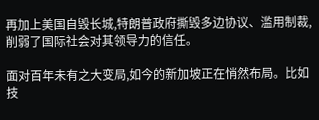再加上美国自毁长城,特朗普政府撕毁多边协议、滥用制裁,削弱了国际社会对其领导力的信任。

面对百年未有之大变局,如今的新加坡正在悄然布局。比如技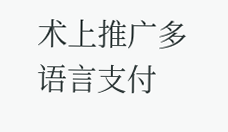术上推广多语言支付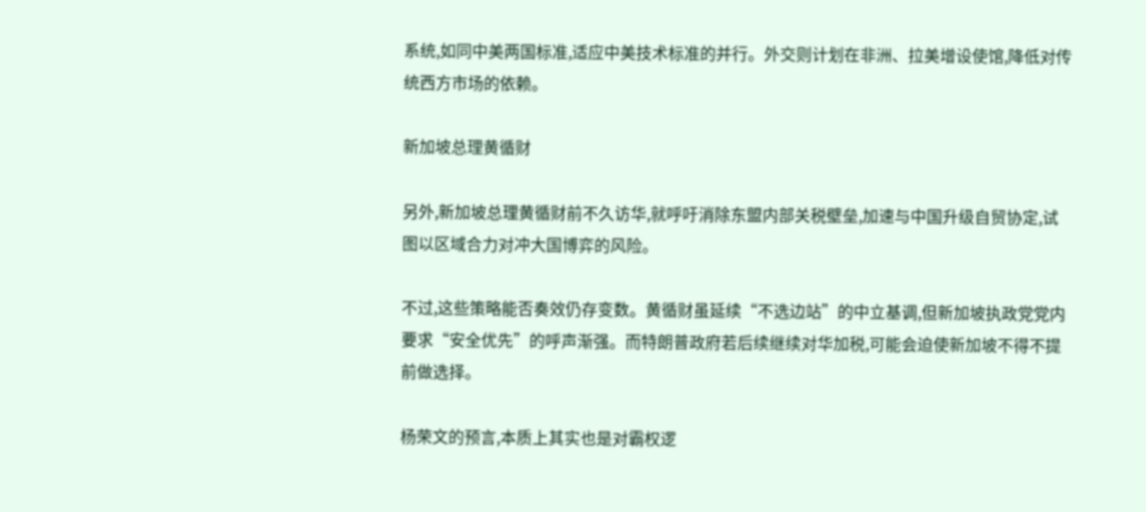系统,如同中美两国标准,适应中美技术标准的并行。外交则计划在非洲、拉美增设使馆,降低对传统西方市场的依赖。

新加坡总理黄循财

另外,新加坡总理黄循财前不久访华,就呼吁消除东盟内部关税壁垒,加速与中国升级自贸协定,试图以区域合力对冲大国博弈的风险。

不过,这些策略能否奏效仍存变数。黄循财虽延续“不选边站”的中立基调,但新加坡执政党党内要求“安全优先”的呼声渐强。而特朗普政府若后续继续对华加税,可能会迫使新加坡不得不提前做选择。

杨荣文的预言,本质上其实也是对霸权逻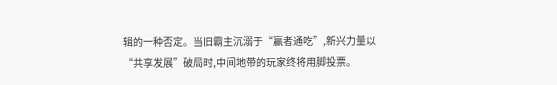辑的一种否定。当旧霸主沉溺于“赢者通吃”,新兴力量以“共享发展”破局时,中间地带的玩家终将用脚投票。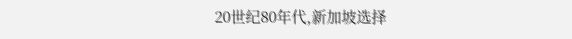20世纪80年代,新加坡选择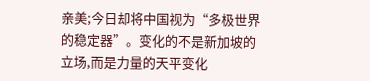亲美;今日却将中国视为“多极世界的稳定器”。变化的不是新加坡的立场,而是力量的天平变化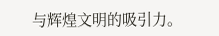与辉煌文明的吸引力。